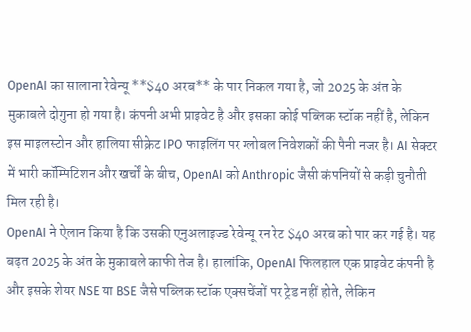OpenAI का सालाना रेवेन्यू **$40 अरब** के पार निकल गया है, जो 2025 के अंत के मुकाबले दोगुना हो गया है। कंपनी अभी प्राइवेट है और इसका कोई पब्लिक स्टॉक नहीं है, लेकिन इस माइलस्टोन और हालिया सीक्रेट IPO फाइलिंग पर ग्लोबल निवेशकों की पैनी नजर है। AI सेक्टर में भारी कॉम्पिटिशन और खर्चों के बीच, OpenAI को Anthropic जैसी कंपनियों से कड़ी चुनौती मिल रही है।
OpenAI ने ऐलान किया है कि उसकी एनुअलाइज्ड रेवेन्यू रन रेट $40 अरब को पार कर गई है। यह बढ़त 2025 के अंत के मुकाबले काफी तेज है। हालांकि, OpenAI फिलहाल एक प्राइवेट कंपनी है और इसके शेयर NSE या BSE जैसे पब्लिक स्टॉक एक्सचेंजों पर ट्रेड नहीं होते, लेकिन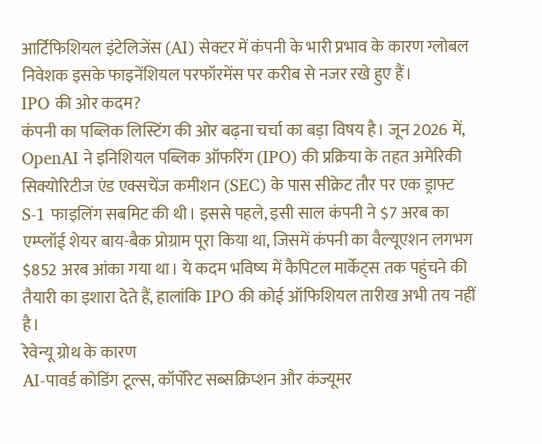आर्टिफिशियल इंटेलिजेंस (AI) सेक्टर में कंपनी के भारी प्रभाव के कारण ग्लोबल निवेशक इसके फाइनेंशियल परफॉरमेंस पर करीब से नजर रखे हुए हैं।
IPO की ओर कदम?
कंपनी का पब्लिक लिस्टिंग की ओर बढ़ना चर्चा का बड़ा विषय है। जून 2026 में, OpenAI ने इनिशियल पब्लिक ऑफरिंग (IPO) की प्रक्रिया के तहत अमेरिकी सिक्योरिटीज एंड एक्सचेंज कमीशन (SEC) के पास सीक्रेट तौर पर एक ड्राफ्ट S-1 फाइलिंग सबमिट की थी। इससे पहले, इसी साल कंपनी ने $7 अरब का एम्प्लॉई शेयर बाय-बैक प्रोग्राम पूरा किया था, जिसमें कंपनी का वैल्यूएशन लगभग $852 अरब आंका गया था। ये कदम भविष्य में कैपिटल मार्केट्स तक पहुंचने की तैयारी का इशारा देते हैं, हालांकि IPO की कोई ऑफिशियल तारीख अभी तय नहीं है।
रेवेन्यू ग्रोथ के कारण
AI-पावर्ड कोडिंग टूल्स, कॉर्पोरेट सब्सक्रिप्शन और कंज्यूमर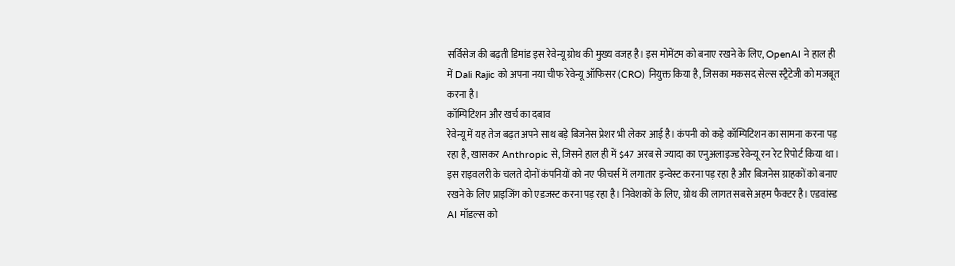सर्विसेज की बढ़ती डिमांड इस रेवेन्यू ग्रोथ की मुख्य वजह है। इस मोमेंटम को बनाए रखने के लिए, OpenAI ने हाल ही में Dali Rajic को अपना नया चीफ रेवेन्यू ऑफिसर (CRO) नियुक्त किया है, जिसका मकसद सेल्स स्ट्रैटेजी को मजबूत करना है।
कॉम्पिटिशन और खर्च का दबाव
रेवेन्यू में यह तेज बढ़त अपने साथ बड़े बिजनेस प्रेशर भी लेकर आई है। कंपनी को कड़े कॉम्पिटिशन का सामना करना पड़ रहा है, खासकर Anthropic से, जिसने हाल ही में $47 अरब से ज्यादा का एनुअलाइज्ड रेवेन्यू रन रेट रिपोर्ट किया था। इस राइवलरी के चलते दोनों कंपनियों को नए फीचर्स में लगातार इन्वेस्ट करना पड़ रहा है और बिजनेस ग्राहकों को बनाए रखने के लिए प्राइजिंग को एडजस्ट करना पड़ रहा है। निवेशकों के लिए, ग्रोथ की लागत सबसे अहम फैक्टर है। एडवांस्ड AI मॉडल्स को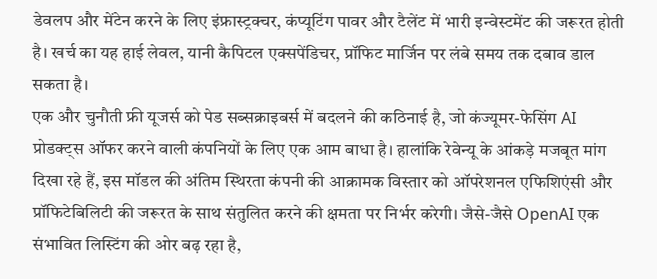डेवलप और मेंटेन करने के लिए इंफ्रास्ट्रक्चर, कंप्यूटिंग पावर और टैलेंट में भारी इन्वेस्टमेंट की जरूरत होती है। खर्च का यह हाई लेवल, यानी कैपिटल एक्सपेंडिचर, प्रॉफिट मार्जिन पर लंबे समय तक दबाव डाल सकता है।
एक और चुनौती फ्री यूजर्स को पेड सब्सक्राइबर्स में बदलने की कठिनाई है, जो कंज्यूमर-फेसिंग AI प्रोडक्ट्स ऑफर करने वाली कंपनियों के लिए एक आम बाधा है। हालांकि रेवेन्यू के आंकड़े मजबूत मांग दिखा रहे हैं, इस मॉडल की अंतिम स्थिरता कंपनी की आक्रामक विस्तार को ऑपरेशनल एफिशिएंसी और प्रॉफिटेबिलिटी की जरूरत के साथ संतुलित करने की क्षमता पर निर्भर करेगी। जैसे-जैसे OpenAI एक संभावित लिस्टिंग की ओर बढ़ रहा है,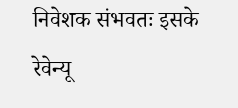निवेशक संभवतः इसके रेवेन्यू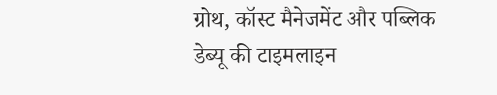ग्रोथ, कॉस्ट मैनेजमेंट और पब्लिक डेब्यू की टाइमलाइन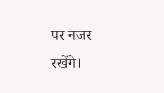पर नजर रखेंगे।